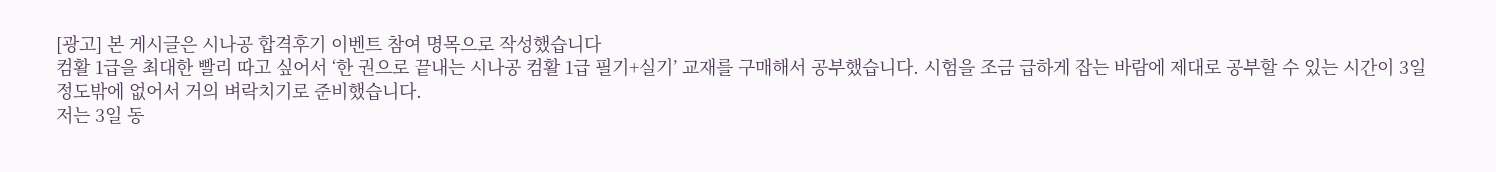[광고] 본 게시글은 시나공 합격후기 이벤트 참여 명목으로 작성했습니다
컴활 1급을 최대한 빨리 따고 싶어서 ‘한 권으로 끝내는 시나공 컴활 1급 필기+실기’ 교재를 구매해서 공부했습니다. 시험을 조금 급하게 잡는 바람에 제대로 공부할 수 있는 시간이 3일 정도밖에 없어서 거의 벼락치기로 준비했습니다.
저는 3일 동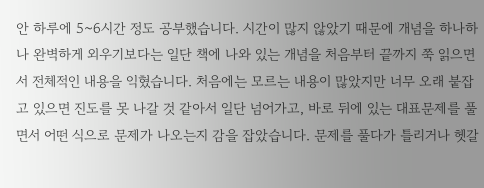안 하루에 5~6시간 정도 공부했습니다. 시간이 많지 않았기 때문에 개념을 하나하나 완벽하게 외우기보다는 일단 책에 나와 있는 개념을 처음부터 끝까지 쭉 읽으면서 전체적인 내용을 익혔습니다. 처음에는 모르는 내용이 많았지만 너무 오래 붙잡고 있으면 진도를 못 나갈 것 같아서 일단 넘어가고, 바로 뒤에 있는 대표문제를 풀면서 어떤 식으로 문제가 나오는지 감을 잡았습니다. 문제를 풀다가 틀리거나 헷갈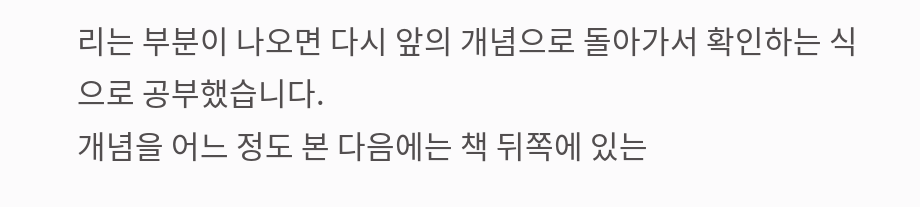리는 부분이 나오면 다시 앞의 개념으로 돌아가서 확인하는 식으로 공부했습니다.
개념을 어느 정도 본 다음에는 책 뒤쪽에 있는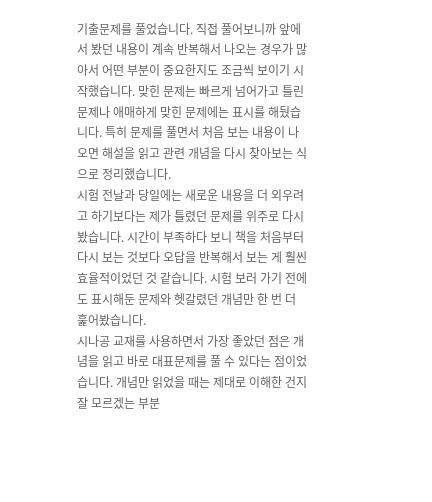기출문제를 풀었습니다. 직접 풀어보니까 앞에서 봤던 내용이 계속 반복해서 나오는 경우가 많아서 어떤 부분이 중요한지도 조금씩 보이기 시작했습니다. 맞힌 문제는 빠르게 넘어가고 틀린 문제나 애매하게 맞힌 문제에는 표시를 해뒀습니다. 특히 문제를 풀면서 처음 보는 내용이 나오면 해설을 읽고 관련 개념을 다시 찾아보는 식으로 정리했습니다.
시험 전날과 당일에는 새로운 내용을 더 외우려고 하기보다는 제가 틀렸던 문제를 위주로 다시 봤습니다. 시간이 부족하다 보니 책을 처음부터 다시 보는 것보다 오답을 반복해서 보는 게 훨씬 효율적이었던 것 같습니다. 시험 보러 가기 전에도 표시해둔 문제와 헷갈렸던 개념만 한 번 더 훑어봤습니다.
시나공 교재를 사용하면서 가장 좋았던 점은 개념을 읽고 바로 대표문제를 풀 수 있다는 점이었습니다. 개념만 읽었을 때는 제대로 이해한 건지 잘 모르겠는 부분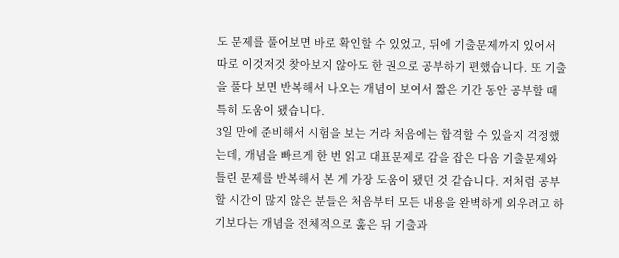도 문제를 풀어보면 바로 확인할 수 있었고, 뒤에 기출문제까지 있어서 따로 이것저것 찾아보지 않아도 한 권으로 공부하기 편했습니다. 또 기출을 풀다 보면 반복해서 나오는 개념이 보여서 짧은 기간 동안 공부할 때 특히 도움이 됐습니다.
3일 만에 준비해서 시험을 보는 거라 처음에는 합격할 수 있을지 걱정했는데, 개념을 빠르게 한 번 읽고 대표문제로 감을 잡은 다음 기출문제와 틀린 문제를 반복해서 본 게 가장 도움이 됐던 것 같습니다. 저처럼 공부할 시간이 많지 않은 분들은 처음부터 모든 내용을 완벽하게 외우려고 하기보다는 개념을 전체적으로 훑은 뒤 기출과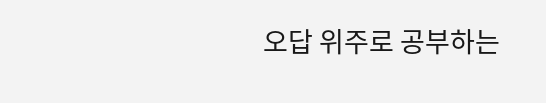오답 위주로 공부하는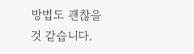방법도 괜찮을 것 같습니다.